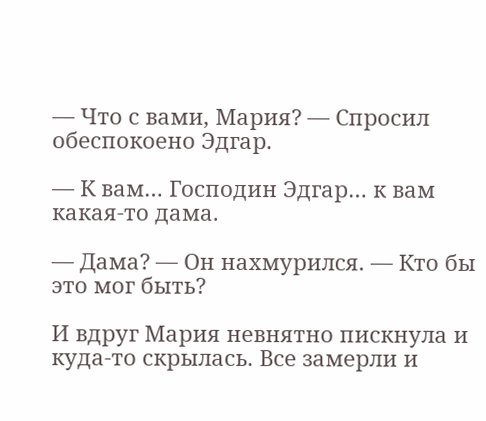— Что с вами, Мария? — Спросил обеспокоено Эдгар.

— К вам… Господин Эдгар… к вам какая-то дама.

— Дама? — Он нахмурился. — Кто бы это мог быть?

И вдруг Мария невнятно пискнула и куда-то скрылась. Все замерли и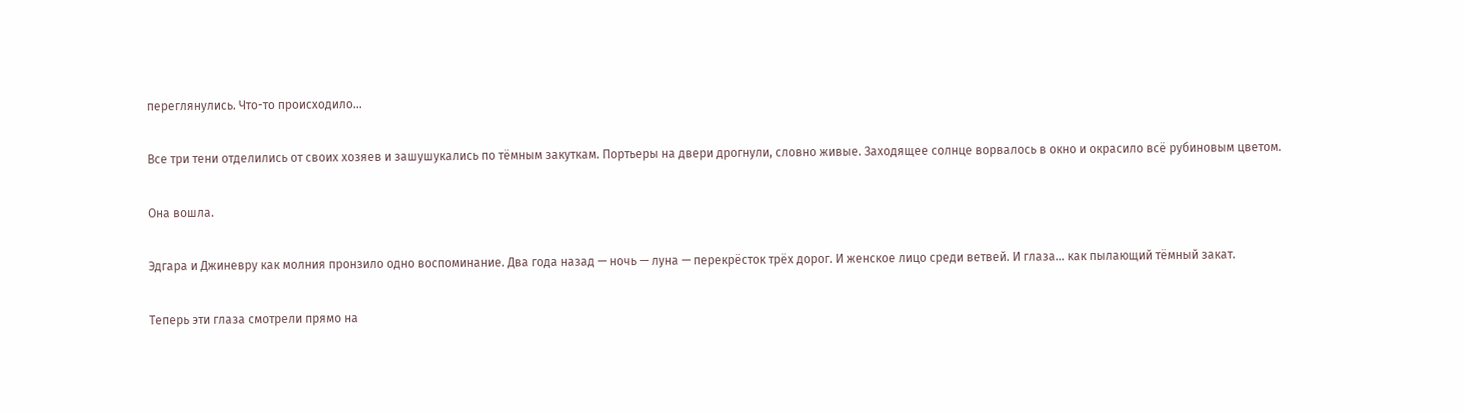переглянулись. Что-то происходило…

Все три тени отделились от своих хозяев и зашушукались по тёмным закуткам. Портьеры на двери дрогнули, словно живые. Заходящее солнце ворвалось в окно и окрасило всё рубиновым цветом.

Она вошла.

Эдгара и Джиневру как молния пронзило одно воспоминание. Два года назад — ночь — луна — перекрёсток трёх дорог. И женское лицо среди ветвей. И глаза… как пылающий тёмный закат.

Теперь эти глаза смотрели прямо на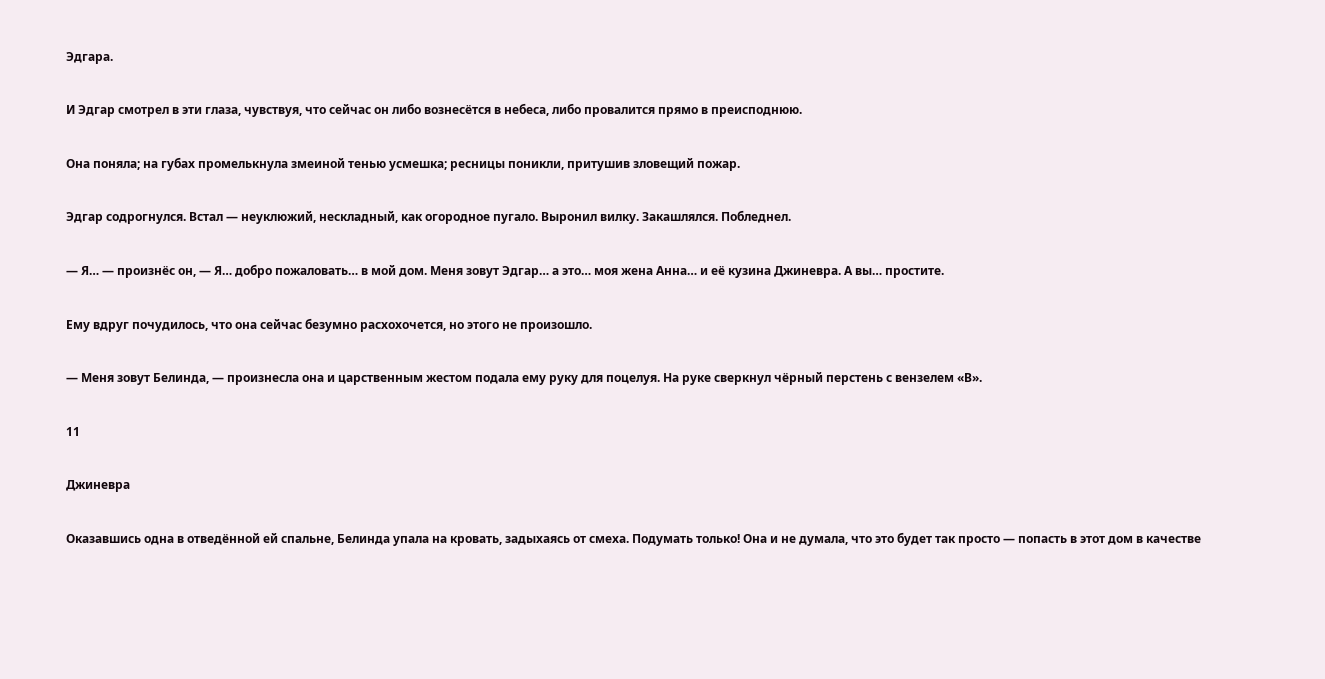Эдгара.

И Эдгар смотрел в эти глаза, чувствуя, что сейчас он либо вознесётся в небеса, либо провалится прямо в преисподнюю.

Она поняла; на губах промелькнула змеиной тенью усмешка; ресницы поникли, притушив зловещий пожар.

Эдгар содрогнулся. Встал — неуклюжий, нескладный, как огородное пугало. Выронил вилку. Закашлялся. Побледнел.

— Я… — произнёс он, — Я… добро пожаловать… в мой дом. Меня зовут Эдгар… а это… моя жена Анна… и её кузина Джиневра. А вы… простите.

Ему вдруг почудилось, что она сейчас безумно расхохочется, но этого не произошло.

— Меня зовут Белинда, — произнесла она и царственным жестом подала ему руку для поцелуя. На руке сверкнул чёрный перстень с вензелем «В».

11

Джиневра

Оказавшись одна в отведённой ей спальне, Белинда упала на кровать, задыхаясь от смеха. Подумать только! Она и не думала, что это будет так просто — попасть в этот дом в качестве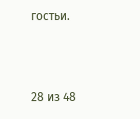гостьи.



28 из 48